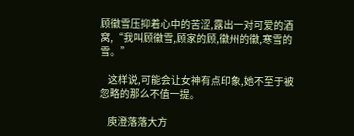顾徽雪压抑着心中的苦涩,露出一对可爱的酒窝,“我叫顾徽雪,顾家的顾,徽州的徽,寒雪的雪。”

    这样说,可能会让女神有点印象,她不至于被忽略的那么不值一提。

    庾澄落落大方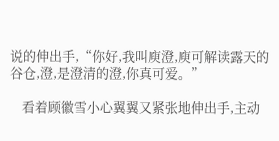说的伸出手,“你好,我叫庾澄,庾可解读露天的谷仓,澄,是澄清的澄,你真可爱。”

    看着顾徽雪小心翼翼又紧张地伸出手,主动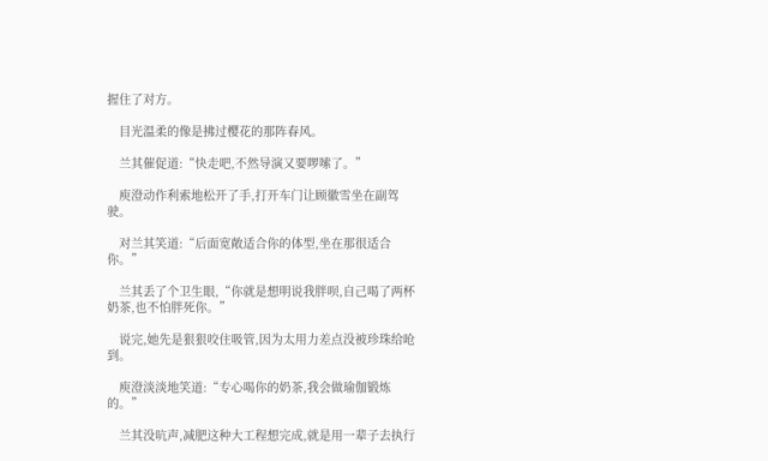握住了对方。

    目光温柔的像是拂过樱花的那阵春风。

    兰其催促道:“快走吧,不然导演又要啰嗦了。”

    庾澄动作利索地松开了手,打开车门让顾徽雪坐在副驾驶。

    对兰其笑道:“后面宽敞适合你的体型,坐在那很适合你。”

    兰其丢了个卫生眼,“你就是想明说我胖呗,自己喝了两杯奶茶,也不怕胖死你。”

    说完,她先是狠狠咬住吸管,因为太用力差点没被珍珠给呛到。

    庾澄淡淡地笑道:“专心喝你的奶茶,我会做瑜伽锻炼的。”

    兰其没吭声,减肥这种大工程想完成,就是用一辈子去执行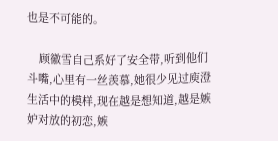也是不可能的。

    顾徽雪自己系好了安全带,听到他们斗嘴,心里有一丝羡慕,她很少见过庾澄生活中的模样,现在越是想知道,越是嫉妒对放的初恋,嫉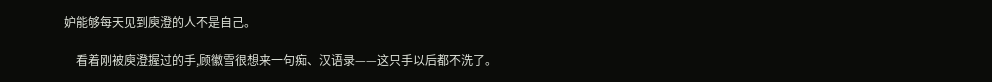妒能够每天见到庾澄的人不是自己。

    看着刚被庾澄握过的手,顾徽雪很想来一句痴、汉语录——这只手以后都不洗了。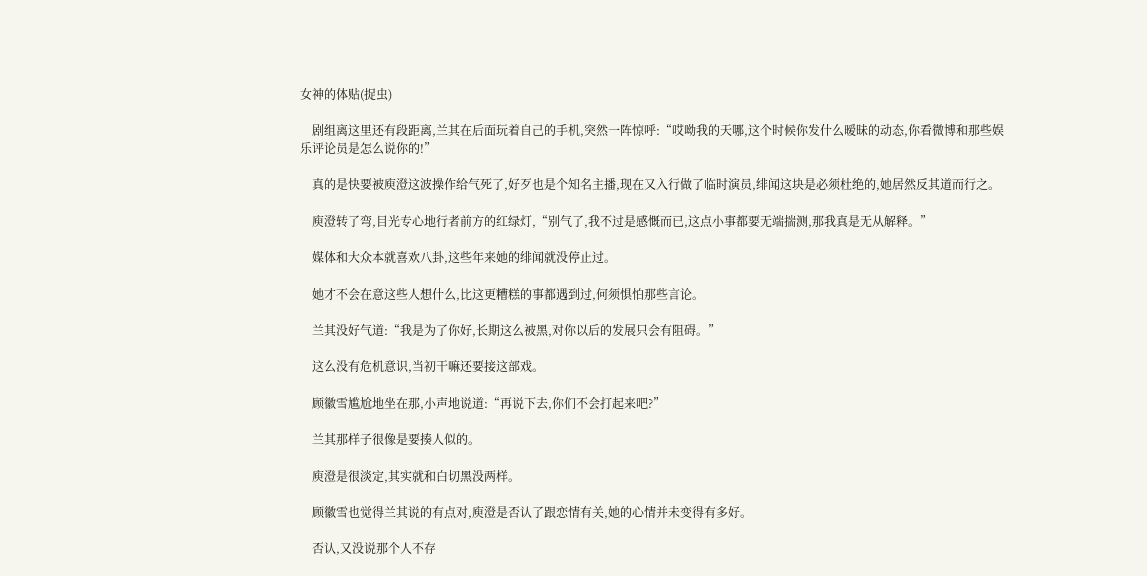女神的体贴(捉虫)

    剧组离这里还有段距离,兰其在后面玩着自己的手机,突然一阵惊呼:“哎呦我的天哪,这个时候你发什么暧昧的动态,你看微博和那些娱乐评论员是怎么说你的!”

    真的是快要被庾澄这波操作给气死了,好歹也是个知名主播,现在又入行做了临时演员,绯闻这块是必须杜绝的,她居然反其道而行之。

    庾澄转了弯,目光专心地行者前方的红绿灯,“别气了,我不过是感慨而已,这点小事都要无端揣测,那我真是无从解释。”

    媒体和大众本就喜欢八卦,这些年来她的绯闻就没停止过。

    她才不会在意这些人想什么,比这更糟糕的事都遇到过,何须惧怕那些言论。

    兰其没好气道:“我是为了你好,长期这么被黑,对你以后的发展只会有阻碍。”

    这么没有危机意识,当初干嘛还要接这部戏。

    顾徽雪尴尬地坐在那,小声地说道:“再说下去,你们不会打起来吧?”

    兰其那样子很像是要揍人似的。

    庾澄是很淡定,其实就和白切黑没两样。

    顾徽雪也觉得兰其说的有点对,庾澄是否认了跟恋情有关,她的心情并未变得有多好。

    否认,又没说那个人不存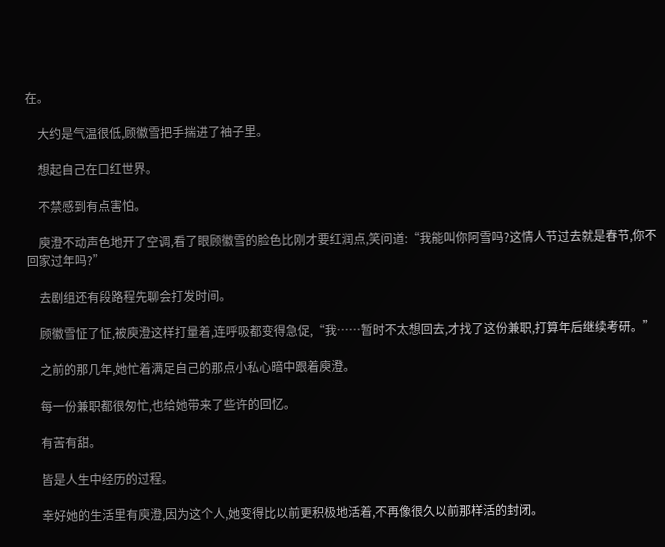在。

    大约是气温很低,顾徽雪把手揣进了袖子里。

    想起自己在口红世界。

    不禁感到有点害怕。

    庾澄不动声色地开了空调,看了眼顾徽雪的脸色比刚才要红润点,笑问道:“我能叫你阿雪吗?这情人节过去就是春节,你不回家过年吗?”

    去剧组还有段路程先聊会打发时间。

    顾徽雪怔了怔,被庾澄这样打量着,连呼吸都变得急促,“我……暂时不太想回去,才找了这份兼职,打算年后继续考研。”

    之前的那几年,她忙着满足自己的那点小私心暗中跟着庾澄。

    每一份兼职都很匆忙,也给她带来了些许的回忆。

    有苦有甜。

    皆是人生中经历的过程。

    幸好她的生活里有庾澄,因为这个人,她变得比以前更积极地活着,不再像很久以前那样活的封闭。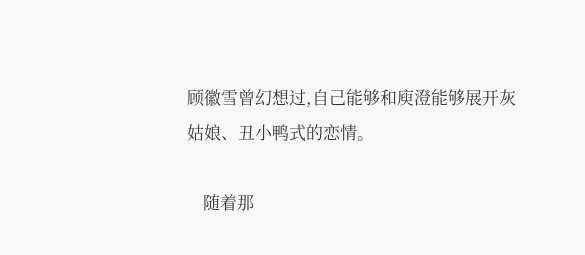顾徽雪曾幻想过,自己能够和庾澄能够展开灰姑娘、丑小鸭式的恋情。

    随着那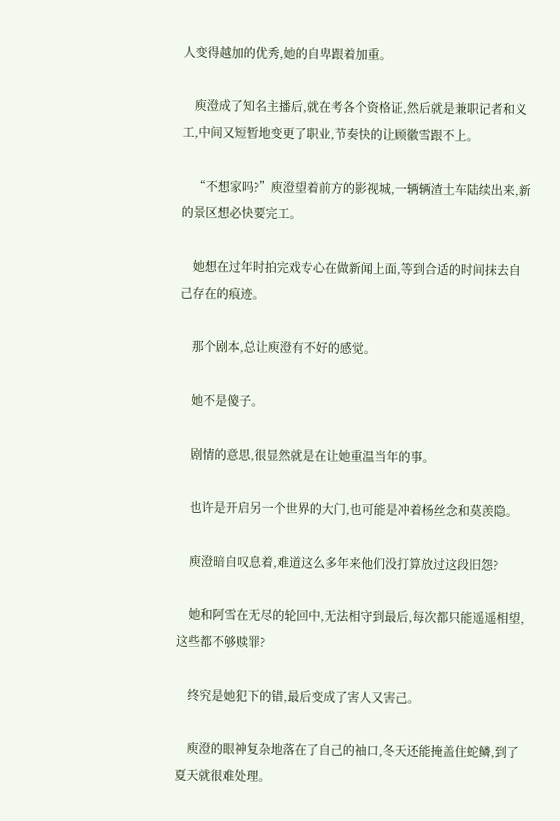人变得越加的优秀,她的自卑跟着加重。

    庾澄成了知名主播后,就在考各个资格证,然后就是兼职记者和义工,中间又短暂地变更了职业,节奏快的让顾徽雪跟不上。

    “不想家吗?”庾澄望着前方的影视城,一辆辆渣土车陆续出来,新的景区想必快要完工。

    她想在过年时拍完戏专心在做新闻上面,等到合适的时间抹去自己存在的痕迹。

    那个剧本,总让庾澄有不好的感觉。

    她不是傻子。

    剧情的意思,很显然就是在让她重温当年的事。

    也许是开启另一个世界的大门,也可能是冲着杨丝念和莫羡隐。

    庾澄暗自叹息着,难道这么多年来他们没打算放过这段旧怨?

    她和阿雪在无尽的轮回中,无法相守到最后,每次都只能遥遥相望,这些都不够赎罪?

    终究是她犯下的错,最后变成了害人又害己。

    庾澄的眼神复杂地落在了自己的袖口,冬天还能掩盖住蛇鳞,到了夏天就很难处理。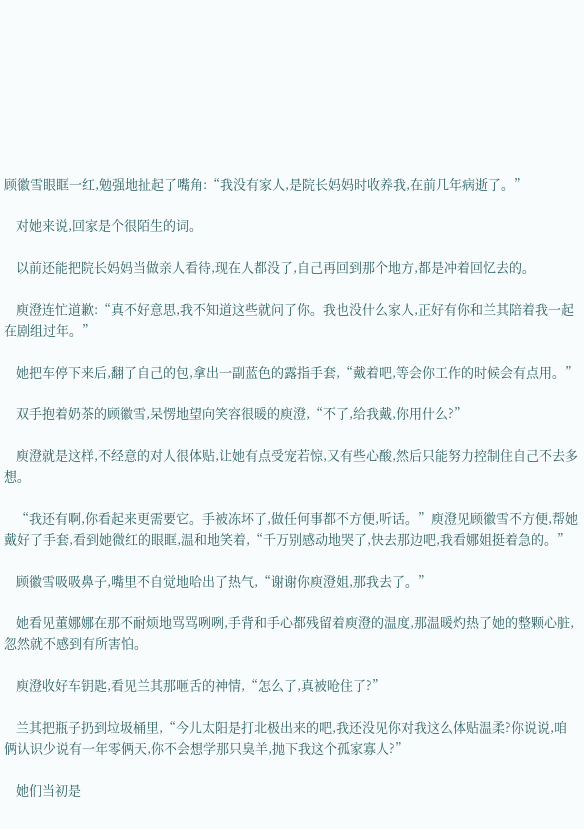顾徽雪眼眶一红,勉强地扯起了嘴角:“我没有家人,是院长妈妈时收养我,在前几年病逝了。”

    对她来说,回家是个很陌生的词。

    以前还能把院长妈妈当做亲人看待,现在人都没了,自己再回到那个地方,都是冲着回忆去的。

    庾澄连忙道歉:“真不好意思,我不知道这些就问了你。我也没什么家人,正好有你和兰其陪着我一起在剧组过年。”

    她把车停下来后,翻了自己的包,拿出一副蓝色的露指手套,“戴着吧,等会你工作的时候会有点用。”

    双手抱着奶茶的顾徽雪,呆愣地望向笑容很暖的庾澄,“不了,给我戴,你用什么?”

    庾澄就是这样,不经意的对人很体贴,让她有点受宠若惊,又有些心酸,然后只能努力控制住自己不去多想。

    “我还有啊,你看起来更需要它。手被冻坏了,做任何事都不方便,听话。”庾澄见顾徽雪不方便,帮她戴好了手套,看到她微红的眼眶,温和地笑着,“千万别感动地哭了,快去那边吧,我看娜姐挺着急的。”

    顾徽雪吸吸鼻子,嘴里不自觉地哈出了热气,“谢谢你庾澄姐,那我去了。”

    她看见董娜娜在那不耐烦地骂骂咧咧,手背和手心都残留着庾澄的温度,那温暖灼热了她的整颗心脏,忽然就不感到有所害怕。

    庾澄收好车钥匙,看见兰其那咂舌的神情,“怎么了,真被呛住了?”

    兰其把瓶子扔到垃圾桶里,“今儿太阳是打北极出来的吧,我还没见你对我这么体贴温柔?你说说,咱俩认识少说有一年零俩天,你不会想学那只臭羊,抛下我这个孤家寡人?”

    她们当初是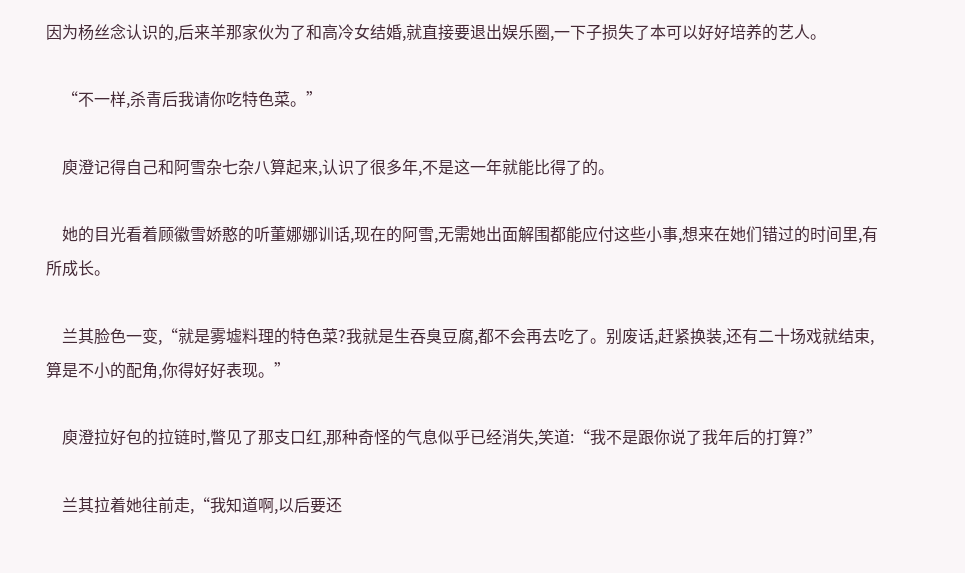因为杨丝念认识的,后来羊那家伙为了和高冷女结婚,就直接要退出娱乐圈,一下子损失了本可以好好培养的艺人。

    “不一样,杀青后我请你吃特色菜。”

    庾澄记得自己和阿雪杂七杂八算起来,认识了很多年,不是这一年就能比得了的。

    她的目光看着顾徽雪娇憨的听董娜娜训话,现在的阿雪,无需她出面解围都能应付这些小事,想来在她们错过的时间里,有所成长。

    兰其脸色一变,“就是雾墟料理的特色菜?我就是生吞臭豆腐,都不会再去吃了。别废话,赶紧换装,还有二十场戏就结束,算是不小的配角,你得好好表现。”

    庾澄拉好包的拉链时,瞥见了那支口红,那种奇怪的气息似乎已经消失,笑道:“我不是跟你说了我年后的打算?”

    兰其拉着她往前走,“我知道啊,以后要还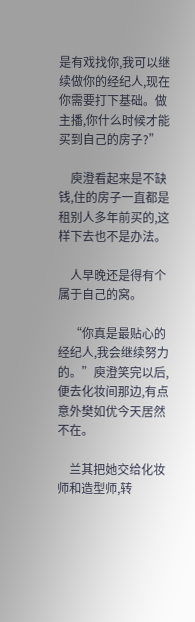是有戏找你,我可以继续做你的经纪人,现在你需要打下基础。做主播,你什么时候才能买到自己的房子?”

    庾澄看起来是不缺钱,住的房子一直都是租别人多年前买的,这样下去也不是办法。

    人早晚还是得有个属于自己的窝。

    “你真是最贴心的经纪人,我会继续努力的。”庾澄笑完以后,便去化妆间那边,有点意外樊如优今天居然不在。

    兰其把她交给化妆师和造型师,转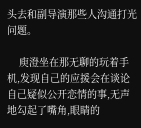头去和副导演那些人沟通打光问题。

    庾澄坐在那无聊的玩着手机,发现自己的应援会在谈论自己疑似公开恋情的事,无声地勾起了嘴角,眼睛的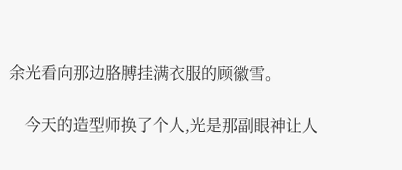余光看向那边胳膊挂满衣服的顾徽雪。

    今天的造型师换了个人,光是那副眼神让人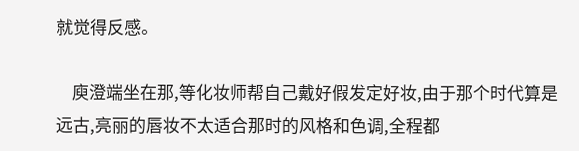就觉得反感。

    庾澄端坐在那,等化妆师帮自己戴好假发定好妆,由于那个时代算是远古,亮丽的唇妆不太适合那时的风格和色调,全程都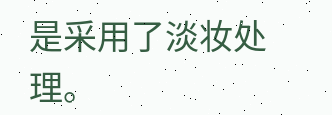是采用了淡妆处理。